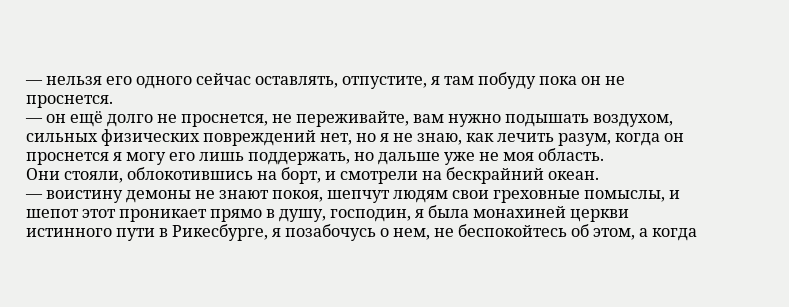— нельзя его одного сейчас оставлять, отпустите, я там побуду пока он не проснется.
— он ещё долго не проснется, не переживайте, вам нужно подышать воздухом, сильных физических повреждений нет, но я не знаю, как лечить разум, когда он проснется я могу его лишь поддержать, но дальше уже не моя область.
Они стояли, облокотившись на борт, и смотрели на бескрайний океан.
— воистину демоны не знают покоя, шепчут людям свои греховные помыслы, и шепот этот проникает прямо в душу, господин, я была монахиней церкви истинного пути в Рикесбурге, я позабочусь о нем, не беспокойтесь об этом, а когда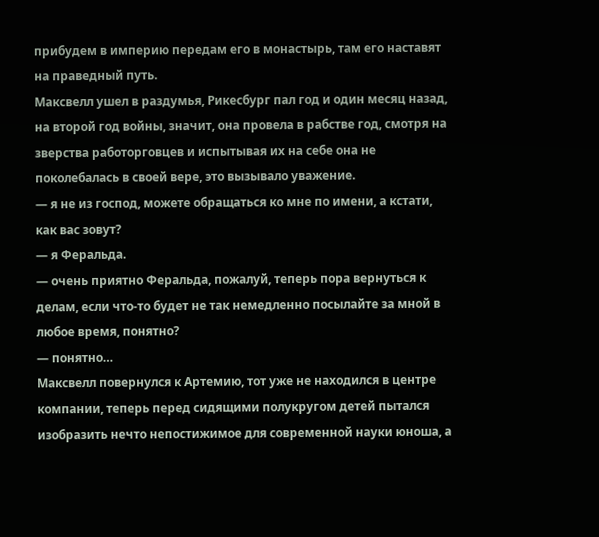прибудем в империю передам его в монастырь, там его наставят на праведный путь.
Максвелл ушел в раздумья, Рикесбург пал год и один месяц назад, на второй год войны, значит, она провела в рабстве год, смотря на зверства работорговцев и испытывая их на себе она не поколебалась в своей вере, это вызывало уважение.
— я не из господ, можете обращаться ко мне по имени, а кстати, как вас зовут?
— я Феральда.
— очень приятно Феральда, пожалуй, теперь пора вернуться к делам, если что-то будет не так немедленно посылайте за мной в любое время, понятно?
— понятно…
Максвелл повернулся к Артемию, тот уже не находился в центре компании, теперь перед сидящими полукругом детей пытался изобразить нечто непостижимое для современной науки юноша, а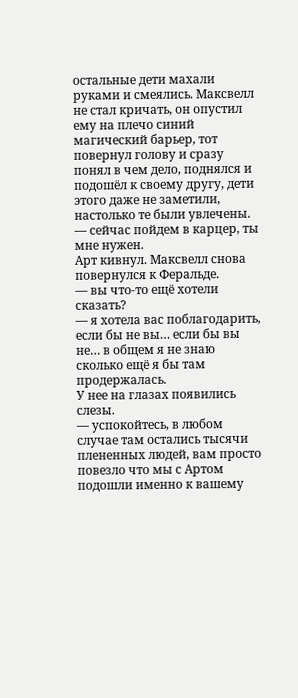остальные дети махали руками и смеялись. Максвелл не стал кричать, он опустил ему на плечо синий магический барьер, тот повернул голову и сразу понял в чем дело, поднялся и подошёл к своему другу, дети этого даже не заметили, настолько те были увлечены.
— сейчас пойдем в карцер, ты мне нужен.
Арт кивнул. Максвелл снова повернулся к Феральде.
— вы что-то ещё хотели сказать?
— я хотела вас поблагодарить, если бы не вы… если бы вы не… в общем я не знаю сколько ещё я бы там продержалась.
У нее на глазах появились слезы.
— успокойтесь, в любом случае там остались тысячи плененных людей, вам просто повезло что мы с Артом подошли именно к вашему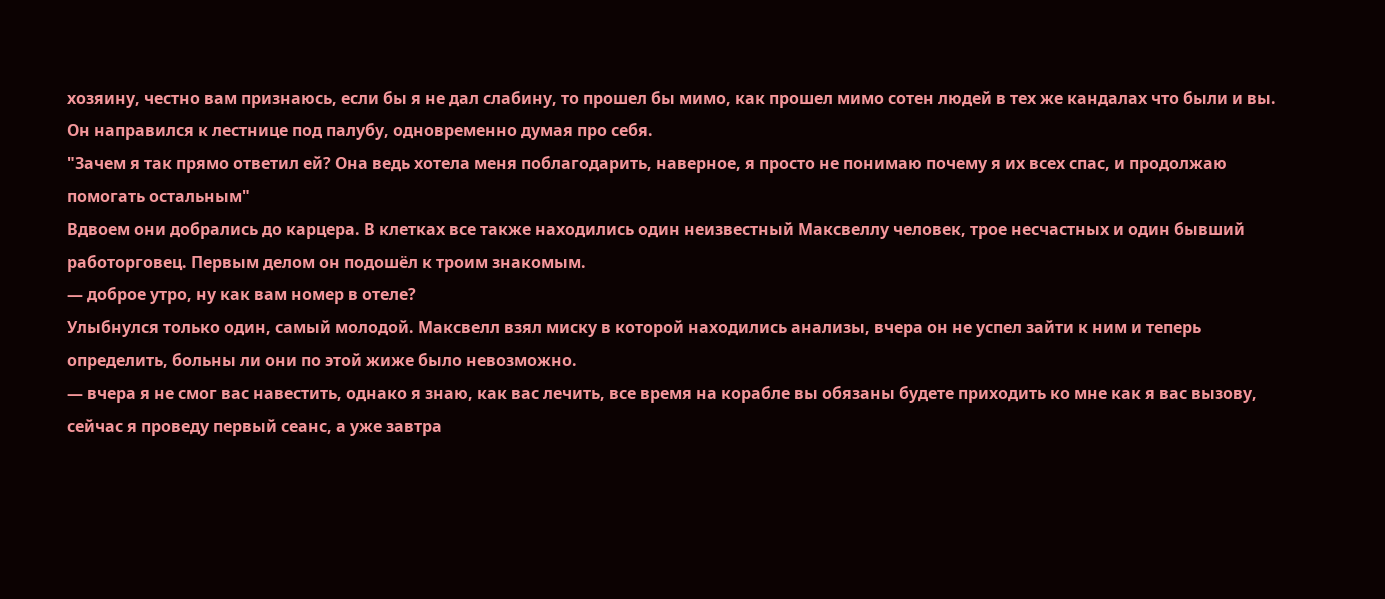хозяину, честно вам признаюсь, если бы я не дал слабину, то прошел бы мимо, как прошел мимо сотен людей в тех же кандалах что были и вы.
Он направился к лестнице под палубу, одновременно думая про себя.
"Зачем я так прямо ответил ей? Она ведь хотела меня поблагодарить, наверное, я просто не понимаю почему я их всех спас, и продолжаю помогать остальным"
Вдвоем они добрались до карцера. В клетках все также находились один неизвестный Максвеллу человек, трое несчастных и один бывший работорговец. Первым делом он подошёл к троим знакомым.
— доброе утро, ну как вам номер в отеле?
Улыбнулся только один, самый молодой. Максвелл взял миску в которой находились анализы, вчера он не успел зайти к ним и теперь определить, больны ли они по этой жиже было невозможно.
— вчера я не смог вас навестить, однако я знаю, как вас лечить, все время на корабле вы обязаны будете приходить ко мне как я вас вызову, сейчас я проведу первый сеанс, а уже завтра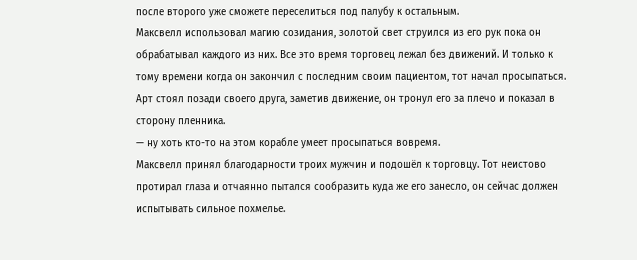после второго уже сможете переселиться под палубу к остальным.
Максвелл использовал магию созидания, золотой свет струился из его рук пока он обрабатывал каждого из них. Все это время торговец лежал без движений. И только к тому времени когда он закончил с последним своим пациентом, тот начал просыпаться. Арт стоял позади своего друга, заметив движение, он тронул его за плечо и показал в сторону пленника.
— ну хоть кто-то на этом корабле умеет просыпаться вовремя.
Максвелл принял благодарности троих мужчин и подошёл к торговцу. Тот неистово протирал глаза и отчаянно пытался сообразить куда же его занесло, он сейчас должен испытывать сильное похмелье.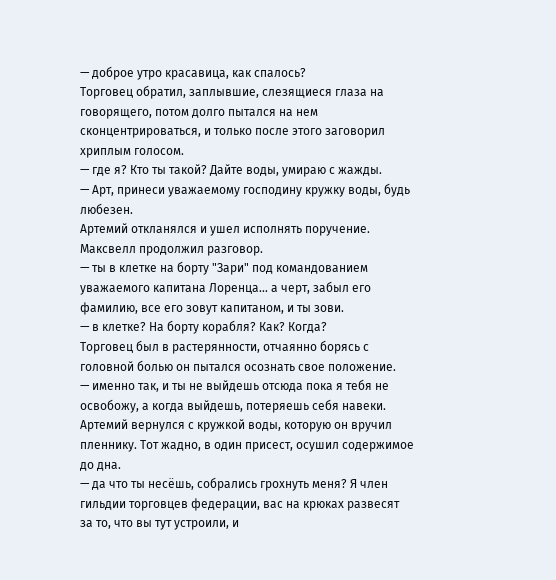— доброе утро красавица, как спалось?
Торговец обратил, заплывшие, слезящиеся глаза на говорящего, потом долго пытался на нем сконцентрироваться, и только после этого заговорил хриплым голосом.
— где я? Кто ты такой? Дайте воды, умираю с жажды.
— Арт, принеси уважаемому господину кружку воды, будь любезен.
Артемий откланялся и ушел исполнять поручение. Максвелл продолжил разговор.
— ты в клетке на борту "Зари" под командованием уважаемого капитана Лоренца… а черт, забыл его фамилию, все его зовут капитаном, и ты зови.
— в клетке? На борту корабля? Как? Когда?
Торговец был в растерянности, отчаянно борясь с головной болью он пытался осознать свое положение.
— именно так, и ты не выйдешь отсюда пока я тебя не освобожу, а когда выйдешь, потеряешь себя навеки.
Артемий вернулся с кружкой воды, которую он вручил пленнику. Тот жадно, в один присест, осушил содержимое до дна.
— да что ты несёшь, собрались грохнуть меня? Я член гильдии торговцев федерации, вас на крюках развесят за то, что вы тут устроили, и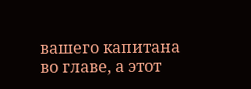вашего капитана во главе, а этот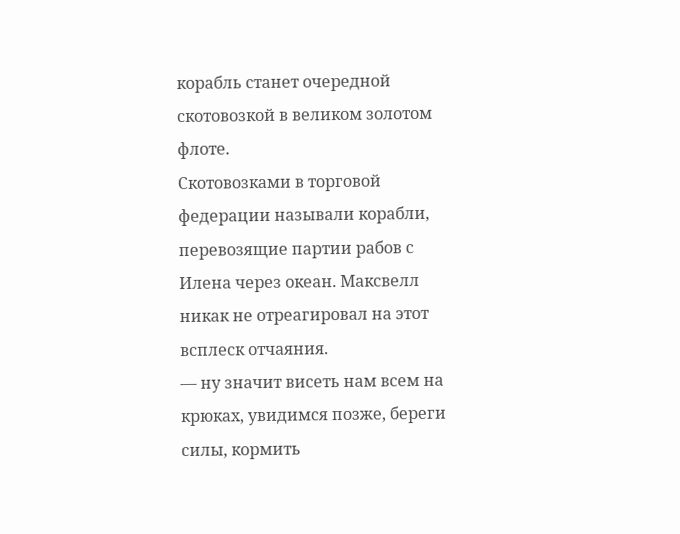корабль станет очередной скотовозкой в великом золотом флоте.
Скотовозками в торговой федерации называли корабли, перевозящие партии рабов с Илена через океан. Максвелл никак не отреагировал на этот всплеск отчаяния.
— ну значит висеть нам всем на крюках, увидимся позже, береги силы, кормить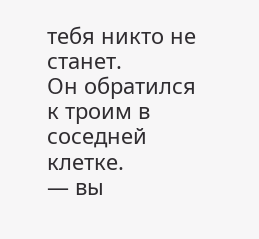тебя никто не станет.
Он обратился к троим в соседней клетке.
— вы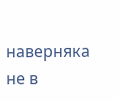наверняка не в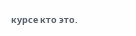курсе кто это.